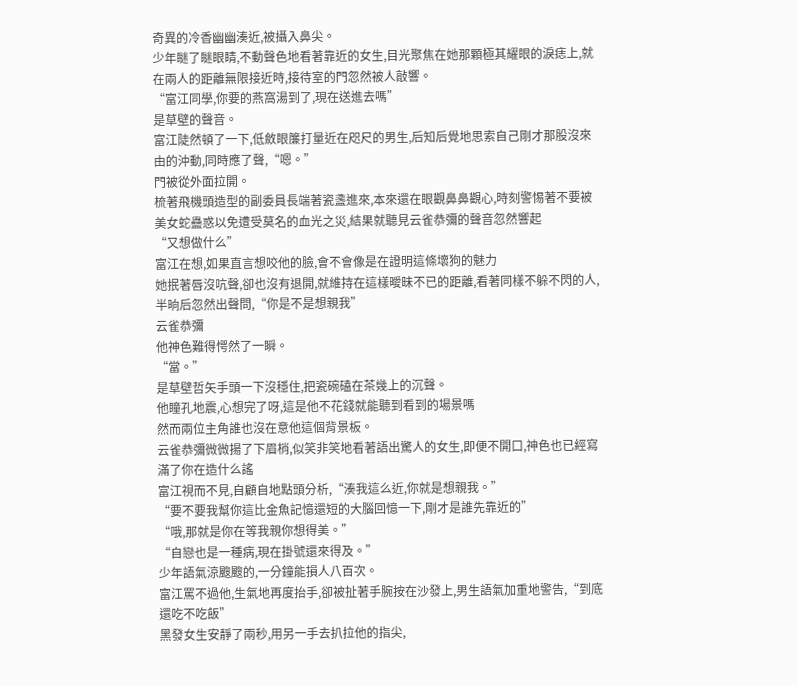奇異的冷香幽幽湊近,被攝入鼻尖。
少年瞇了瞇眼睛,不動聲色地看著靠近的女生,目光聚焦在她那顆極其耀眼的淚痣上,就在兩人的距離無限接近時,接待室的門忽然被人敲響。
“富江同學,你要的燕窩湯到了,現在送進去嗎”
是草壁的聲音。
富江陡然頓了一下,低斂眼簾打量近在咫尺的男生,后知后覺地思索自己剛才那股沒來由的沖動,同時應了聲,“嗯。”
門被從外面拉開。
梳著飛機頭造型的副委員長端著瓷盞進來,本來還在眼觀鼻鼻觀心,時刻警惕著不要被美女蛇蠱惑以免遭受莫名的血光之災,結果就聽見云雀恭彌的聲音忽然響起
“又想做什么”
富江在想,如果直言想咬他的臉,會不會像是在證明這條壞狗的魅力
她抿著唇沒吭聲,卻也沒有退開,就維持在這樣曖昧不已的距離,看著同樣不躲不閃的人,半晌后忽然出聲問,“你是不是想親我”
云雀恭彌
他神色難得愕然了一瞬。
“當。”
是草壁哲矢手頭一下沒穩住,把瓷碗磕在茶幾上的沉聲。
他瞳孔地震,心想完了呀,這是他不花錢就能聽到看到的場景嗎
然而兩位主角誰也沒在意他這個背景板。
云雀恭彌微微揚了下眉梢,似笑非笑地看著語出驚人的女生,即便不開口,神色也已經寫滿了你在造什么謠
富江視而不見,自顧自地點頭分析,“湊我這么近,你就是想親我。”
“要不要我幫你這比金魚記憶還短的大腦回憶一下,剛才是誰先靠近的”
“哦,那就是你在等我親你想得美。”
“自戀也是一種病,現在掛號還來得及。”
少年語氣涼颼颼的,一分鐘能損人八百次。
富江罵不過他,生氣地再度抬手,卻被扯著手腕按在沙發上,男生語氣加重地警告,“到底還吃不吃飯”
黑發女生安靜了兩秒,用另一手去扒拉他的指尖,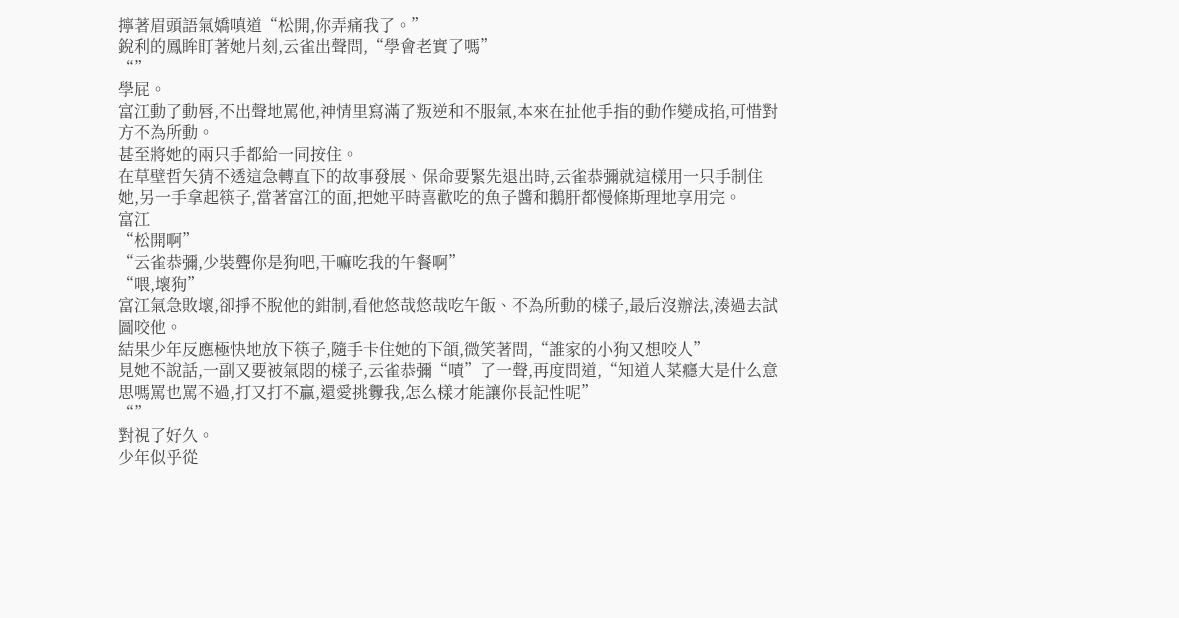擰著眉頭語氣嬌嗔道“松開,你弄痛我了。”
銳利的鳳眸盯著她片刻,云雀出聲問,“學會老實了嗎”
“”
學屁。
富江動了動唇,不出聲地罵他,神情里寫滿了叛逆和不服氣,本來在扯他手指的動作變成掐,可惜對方不為所動。
甚至將她的兩只手都給一同按住。
在草壁哲矢猜不透這急轉直下的故事發展、保命要緊先退出時,云雀恭彌就這樣用一只手制住她,另一手拿起筷子,當著富江的面,把她平時喜歡吃的魚子醬和鵝肝都慢條斯理地享用完。
富江
“松開啊”
“云雀恭彌,少裝聾你是狗吧,干嘛吃我的午餐啊”
“喂,壞狗”
富江氣急敗壞,卻掙不脫他的鉗制,看他悠哉悠哉吃午飯、不為所動的樣子,最后沒辦法,湊過去試圖咬他。
結果少年反應極快地放下筷子,隨手卡住她的下頜,微笑著問,“誰家的小狗又想咬人”
見她不說話,一副又要被氣悶的樣子,云雀恭彌“嘖”了一聲,再度問道,“知道人菜癮大是什么意思嗎罵也罵不過,打又打不贏,還愛挑釁我,怎么樣才能讓你長記性呢”
“”
對視了好久。
少年似乎從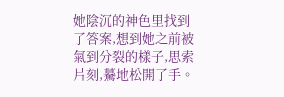她陰沉的神色里找到了答案,想到她之前被氣到分裂的樣子,思索片刻,驀地松開了手。